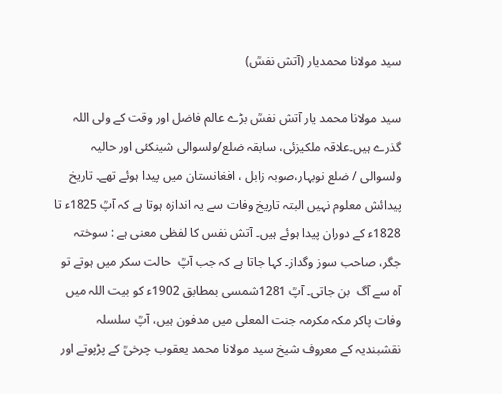سید مولانا محمدیار (آتش نفسؒ)

سید مولانا محمد یار آتش نفسؒ بڑے عالم فاضل اور وقت کے ولی اللہ گذرے ہیں۔علاقہ ملکیزئی، سابقہ ضلع/ولسوالی شینکئی اور حالیہ ولسوالی / ضلع نوبہار،صوبہ زابل ، افغانستان میں پیدا ہوئے تھے۔ تاریخ پیدائش معلوم نہیں البتہ تاریخ وفات سے یہ اندازہ ہوتا ہے کہ آپؒ 1825ء تا 1828ء کے دوران پیدا ہوئے ہیں۔ آتش نفس کا لفظی معنی ہے : سوختہ جگر، صاحب سوز وگداز۔ کہا جاتا ہے کہ جب آپؒ  حالت سکر میں ہوتے تو آہ سے آگ  بن جاتی۔ آپؒ 1281شمسی بمطابق 1902ء کو بیت اللہ میں وفات پاکر مکہ مکرمہ جنت المعلی میں مدفون ہیں، آپؒ سلسلہ نقشبندیہ کے معروف شیخ سید مولانا محمد یعقوب چرخیؒ کے پڑپوتے اور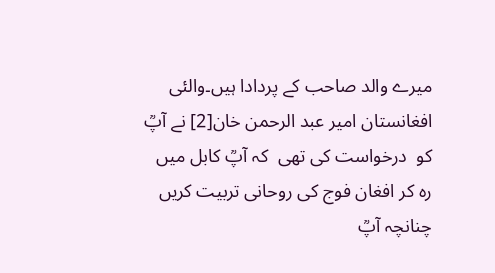میرے والد صاحب کے پردادا ہیں۔والئی افغانستان امیر عبد الرحمن خان[2] نے آپؒ کو  درخواست کی تھی  کہ آپؒ کابل میں رہ کر افغان فوج کی روحانی تربیت کریں چنانچہ آپؒ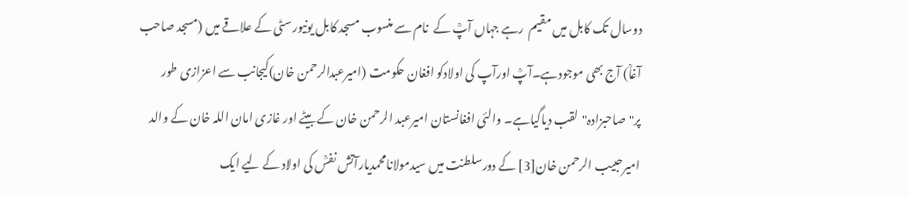دوسال تک کابل میں مقیم  رہے جہاں آپؒ کے  نام سے منسوب مسجد کابل یونیورسٹی کے علاقے میں (مسجد صاحب آغاؒ) آج بھی موجودہے۔آپؒ اورآپ کی اولادکو افغان حکومت (امیرعبدالرحمن خان)کیجانب سے اعزازی طور پر"صاحبزادہ"لقب دیاگیاہے۔ والئی افغانستان امیرعبد الرحمن خان کے بیٹے اور غازی امان اللہ خان کے والد امیرحبیب الرحمن خان[3] کے دورسلطنت میں سیدمولانامحمدیارآتش نفسؒ کی اولاد کے لیے ایک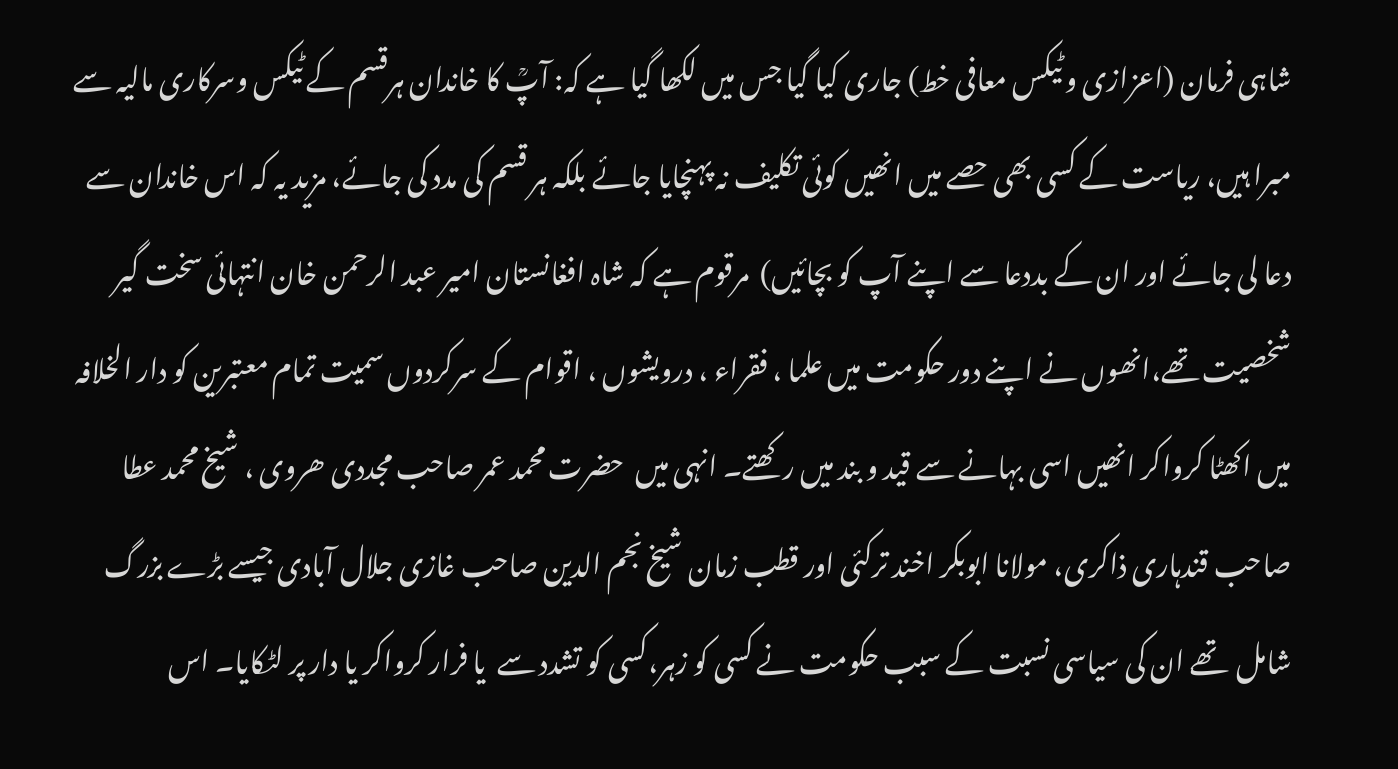شاہی فرمان (اعزازی و ٹیکس معافی خط) جاری کیا گیا جس میں لکھا گیا ہے کہ: آپؒ کا خاندان ہرقسم کے ٹیکس وسرکاری مالیہ سے مبرا ہیں، ریاست کے کسی بھی حصے میں انھیں کوئی تکلیف نہ پہنچایا جائے بلکہ ہر قسم کی مدد کی جائے، مزید یہ کہ اس خاندان سے دعا لی جائے اور ان کے بددعا سے اپنے آپ کو بچائیں)  مرقوم ہے کہ شاہ افغانستان امیر عبد الرحمن خان انتہائی سخت گیر شخصیت تھے،انھوں نے اپنے دور حکومت میں علما ، فقراء ، درویشوں ، اقوام کے سرکردوں سمیت تمام معتبرین کو دار الخلافہ میں اکھٹا کرواکر انھیں اسی بہانے سے قید و بند میں رکھتے۔ انہی میں  حضرت محمد عمر صاحب مجددی ھروی ، شیخ محمد عطا صاحب قندہاری ذاکری، مولانا ابوبکر اخند ترکئی اور قطب زمان شیخ نجم الدین صاحب غازی جلال آبادی جیسے بڑے بزرگ  شامل  تھے ان کی سیاسی نسبت کے سبب حکومت نے کسی کو زہر،کسی کو تشدد سے  یا فرار کرواکر یا دار پر لٹکایا۔ اس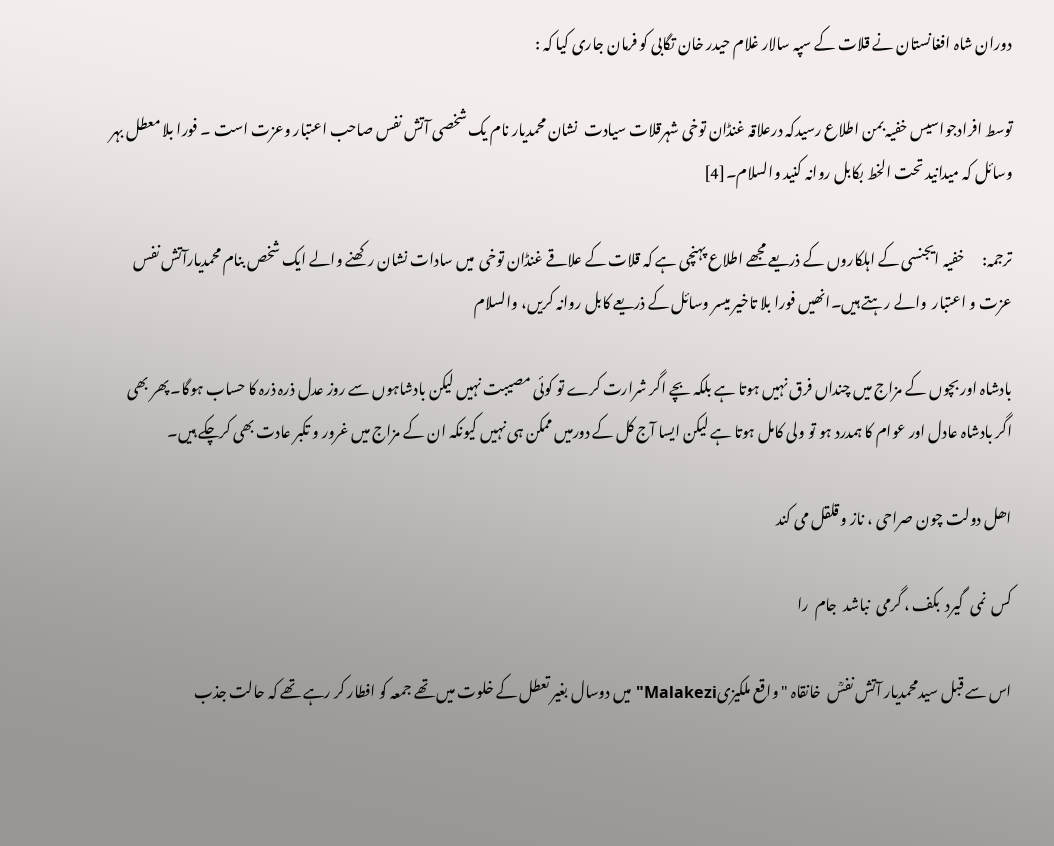دوران شاہ افغانستان نے قلات کے سپہ سالار غلام حیدر خان تگابی کو فرمان جاری کیا کہ :

توسط افرادجواسیس خفیہ بمن اطلاع رسیدکہ درعلاقہ غنڈان توخی شہرقلات سیادت  نشان محمدیار نام یک شخصی آتش نفس صاحب اعتبار وعزت است ۔ فورا بلا معطل بہر وسائل کہ میدانید تحت الخط بکابل روانہ کنید والسلام۔[4]

ترجمہ:      خفیہ ایجنسی کے اہلکاروں کے ذریعے مجھے اطلاع پہنچی ہے کہ قلات کے علاقے غنڈان توخی  میں سادات نشان رکھنے والے ایک شخص بنام محمدیارآتش نفس عزت و اعتبار  والے رہتے ہیں۔انھیں فورا بلا تاخیر میسر وسائل کے ذریعے کابل روانہ کریں، والسلام

بادشاہ اور بچوں کے مزاج میں چنداں فرق نہیں ہوتا ہے بلکہ بچے اگر شرارت کرے تو کوئی مصیبت نہیں لیکن بادشاہوں سے روز عدل ذرہ ذرہ کا حساب ہوگا۔ پھر بھی اگر بادشاہ عادل اور عوام کا ہمدرد ہو تو ولی کامل ہوتا ہے لیکن ایسا آج کل کے دورمیں ممکن ہی نہیں کیونکہ ان کے مزاج میں غرور و تکبر عادت بھی کرچکے ہیں۔

اھل دولت چون صراحی ، ناز و قلقل می کند

کس  نمی  گیرد  بکف ، گرمی  نباشد  جام  را

اس سے قبل سیدمحمدیار آتش نفسؒ  خانقاہ "واقع ملکیزیMalakezi" میں دوسال بغیر تعطل کے خلوت میں تھے جمعہ کو افطار کر رہے تھے کہ حالت جذب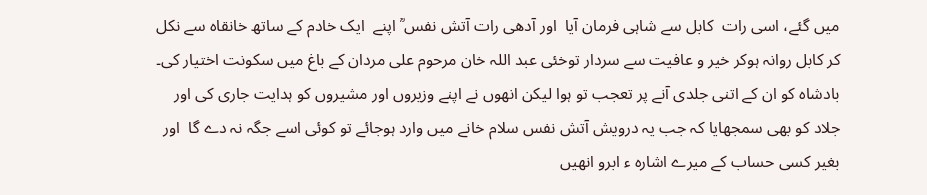میں گئے، اسی رات  کابل سے شاہی فرمان آیا  اور آدھی رات آتش نفس ؒ اپنے  ایک خادم کے ساتھ خانقاہ سے نکل کر کابل روانہ ہوکر خیر و عافیت سے سردار توخئی عبد اللہ خان مرحوم علی مردان کے باغ میں سکونت اختیار کی۔ بادشاہ کو ان کے اتنی جلدی آنے پر تعجب تو ہوا لیکن انھوں نے اپنے وزیروں اور مشیروں کو ہدایت جاری کی اور جلاد کو بھی سمجھایا کہ جب یہ درویش آتش نفس سلام خانے میں وارد ہوجائے تو کوئی اسے جگہ نہ دے گا  اور بغیر کسی حساب کے میرے اشارہ ء ابرو انھیں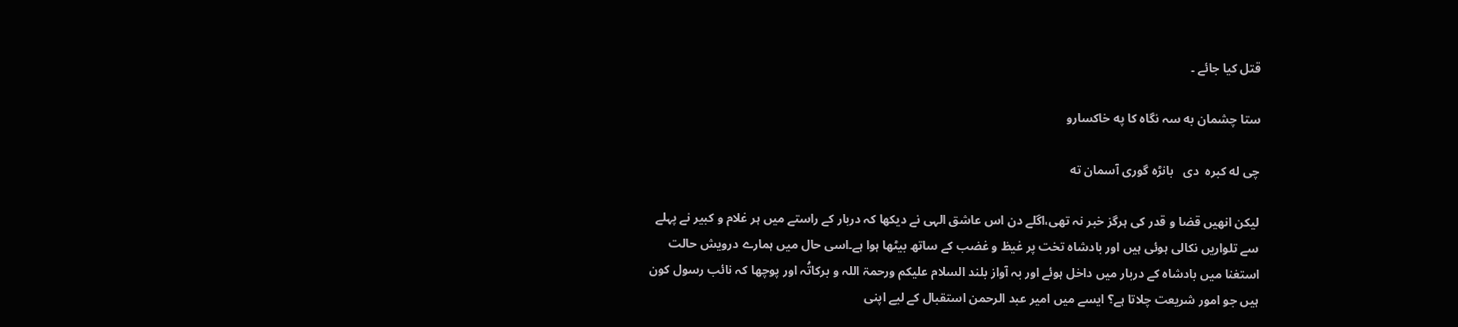قتل کیا جائے ۔

ستا چشمان به سہ نگاه کا په خاکسارو

چی له کبره  دی   بانڑہ گوری آسمان ته

لیکن انھیں قضا و قدر کی ہرگز خبر نہ تھی،اگلے دن اس عاشق الہی نے دیکھا کہ دربار کے راستے میں ہر غلام و کبیر نے پہلے سے تلواریں نکالی ہوئی ہیں اور بادشاہ تخت پر غیظ و غضب کے ساتھ بیٹھا ہوا ہے۔اسی حال میں ہمارے درویش حالت استغنا میں بادشاہ کے دربار میں داخل ہوئے اور بہ آواز بلند السلام علیکم ورحمۃ اللہ و برکاتُہ اور پوچھا کہ نائب رسول کون ہیں جو امور شریعت چلاتا ہے؟ ایسے میں امیر عبد الرحمن استقبال کے لیے اپنی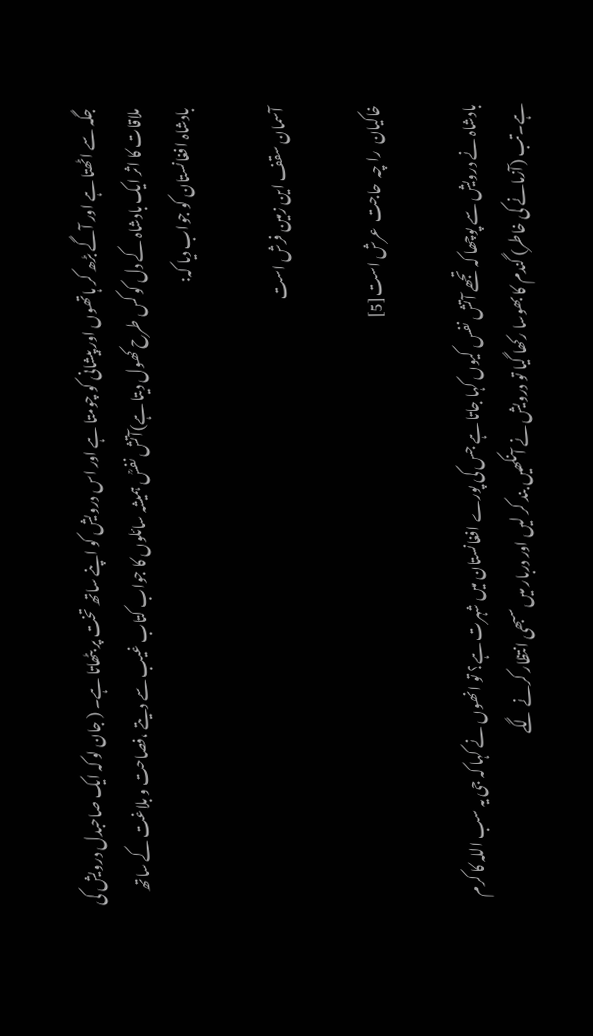جگہ سے اٹھتا ہے اور آگے بڑھ کر ہاتھوں اور پیشانی کو چومتا ہے اور اس درویش کو اپنے ساتھ تخت پر بٹھاتا ہے۔ ( جان لو کہ ایک صاحبدل درویش کی ملاقات کا اثر ایک بادشاہ کے دل کو کس طرح کھول دیتا ہے)آتش نفسؒ ہمیشہ سائلوں کا جواب کتاب غیب سے دیتے ،فصاحت و بلاغت کے ساتھ بادشاہ افغانستان کو جواب دیا کہ:

آسمان سقف این زمین فرش است

خاکیان  را چہ  حاجت  عرش است[5]

بادشاہ نے درویش سے پوچھا کہ تجھے آتش نفس کیوں کہا جاتا ہے جس کی پورے افغانستان میں شہرت ہے؟ تو انھوں نے کہا کہ جی یہ سب اللہ کا کرم ہے۔تب (آزمانے کی خاطر) گندم کا بھوسا رکھا گیا تو درویش نے آنکھیں بند کر لیں اور دربار میں سبھی انتظار کرنے لگے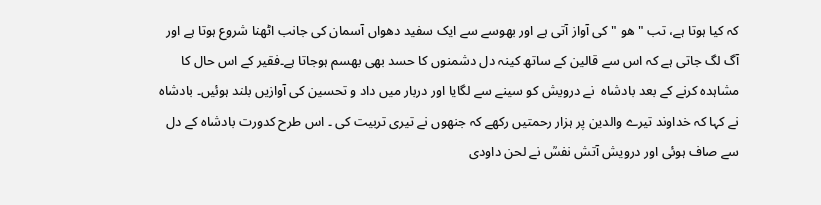کہ کیا ہوتا ہے، تب " ھو " کی آواز آتی ہے اور بھوسے سے ایک سفید دھواں آسمان کی جانب اٹھنا شروع ہوتا ہے اور آگ لگ جاتی ہے کہ اس سے قالین کے ساتھ کینہ دل دشمنوں کا حسد بھی بھسم ہوجاتا ہے۔فقیر کے اس حال کا  مشاہدہ کرنے کے بعد بادشاہ  نے درویش کو سینے سے لگایا اور دربار میں داد و تحسین کی آوازیں بلند ہوئیں۔ بادشاہ نے کہا کہ خداوند تیرے والدین پر ہزار رحمتیں رکھے کہ جنھوں نے تیری تربیت کی ۔ اس طرح کدورت بادشاہ کے دل سے صاف ہوئی اور درویش آتش نفسؒ نے لحن داودی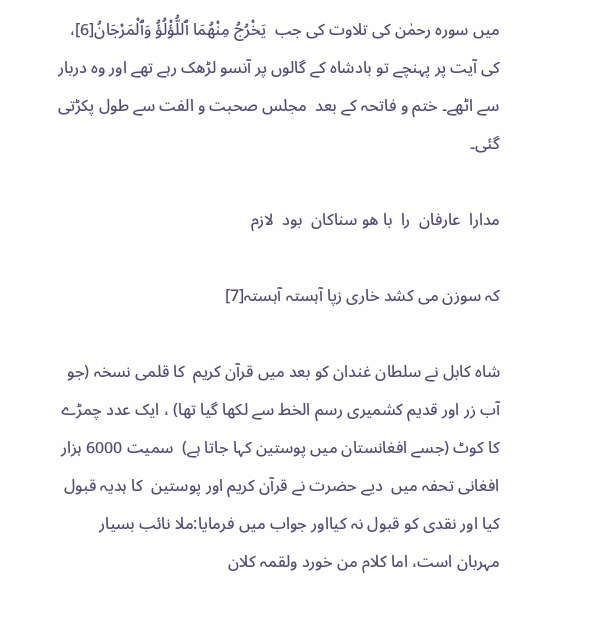میں سورہ رحمٰن کی تلاوت کی جب  يَخْرُجُ مِنْهُمَا ٱللُّؤْلُؤُ وَٱلْمَرْجَانُ[6]، کی آیت پر پہنچے تو بادشاہ کے گالوں پر آنسو لڑھک رہے تھے اور وہ دربار سے اٹھے۔ ختم و فاتحہ کے بعد  مجلس صحبت و الفت سے طول پکڑتی گئی۔

مدارا  عارفان  را  با ھو سناکان  بود  لازم

کہ سوزن می کشد خاری زپا آہستہ آہستہ[7]

شاہ کابل نے سلطان غندان کو بعد میں قرآن کریم  کا قلمی نسخہ (جو آب زر اور قدیم کشمیری رسم الخط سے لکھا گیا تھا) ، ایک عدد چمڑے کا کوٹ (جسے افغانستان میں پوستین کہا جاتا ہے)  سمیت 6000 ہزار افغانی تحفہ میں  دیے حضرت نے قرآن کریم اور پوستین  کا ہدیہ قبول کیا اور نقدی کو قبول نہ کیااور جواب میں فرمایا:ملا نائب بسیار مہربان است، اما کلام من خورد ولقمہ کلان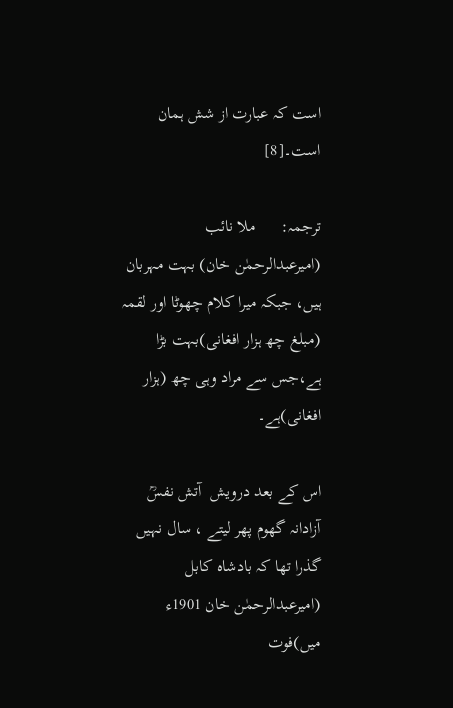است کہ عبارت از شش ہمان است۔[8]

ترجمہ:      ملا نائب (امیرعبدالرحمٰن خان) بہت مہربان ہیں، جبکہ میرا کلام چھوٹا اور لقمہ (مبلغ چھ ہزار افغانی)بہت بڑا ہے،جس سے مراد وہی چھ (ہزار افغانی)ہے۔

اس کے بعد درویش  آتش نفسؒ آزادانہ گھوم پھر لیتے ، سال نہیں گذرا تھا کہ بادشاہ کابل (امیرعبدالرحمٰن خان 1901ء میں)فوت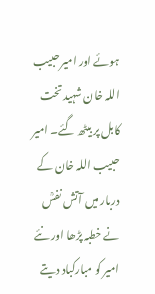ہوئے اور امیر حبیب اللہ خان شہید تخت کابل پر بیٹھ گئے۔ امیر حبیب اللہ خان کے دربار میں آتش نفسؒ نے خطبہ پڑھا اور نئے امیر کو مبارکباد دیتے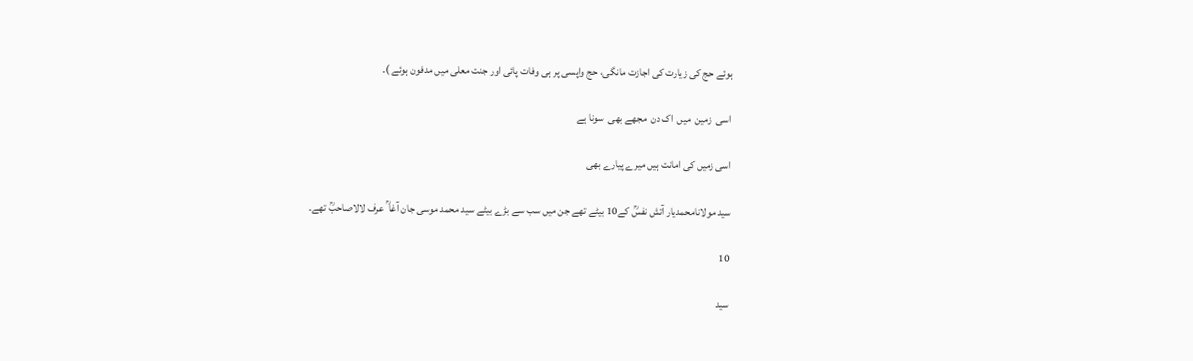ہوئے حج کی زیارت کی اجازت مانگی، حج واپسی پر ہی وفات پائی اور جنت معلی میں مدفون ہوئے )۔

اسی  زمین  میں  اک دن  مجھے بھی  سونا ہے

اسی زمیں کی امانت ہیں میرے پیارے بھی

سید مولانامحمدیار آتش نفسؒ کے10 بیٹے تھے جن میں سب سے بڑے بیٹے سید محمد موسی جان آغا ؒ عرف لالاصاحبؒ تھے۔

10

سید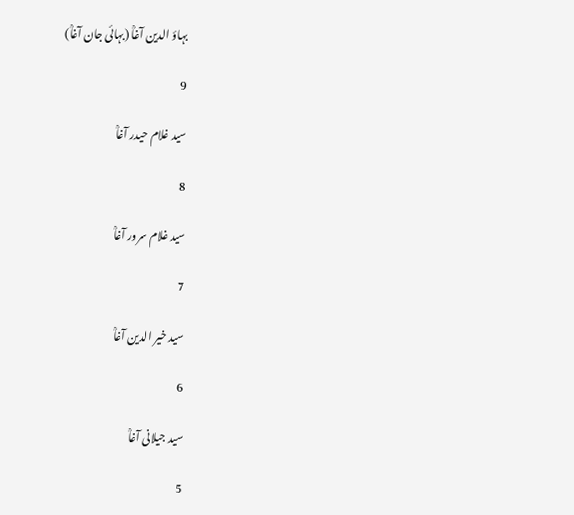بہاؤ الدین آغاؒ (بہائی جان آغاؒ)

9

سید غلام حیدر آغاؒ

8

سید غلام سرور آغاؒ

7

سید خیر الدین آغاؒ

6

سید جیلانی آغاؒ

5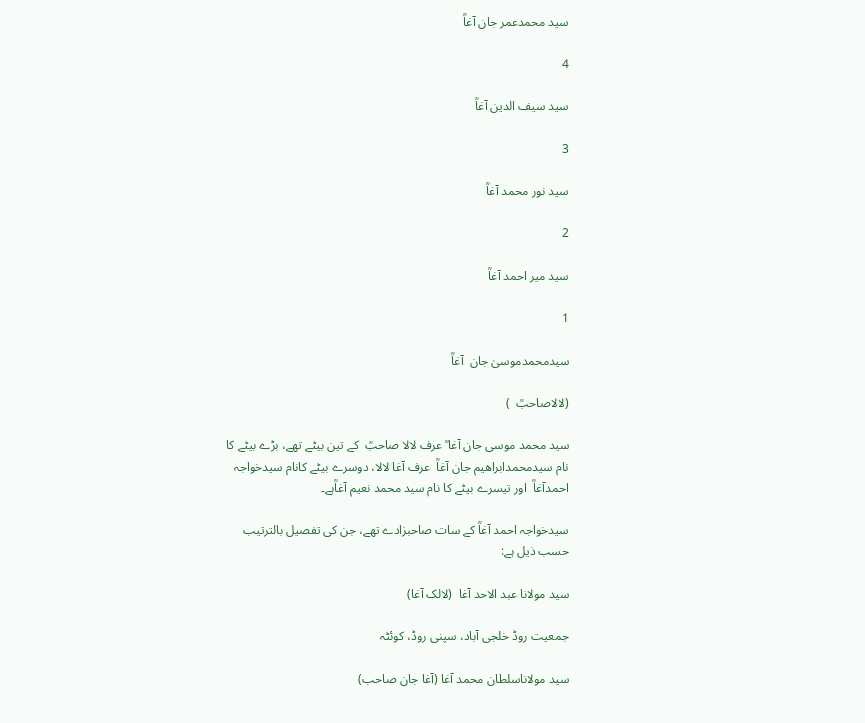سید محمدعمر جان آغاؒ

4

سید سیف الدین آغاؒ

3

سید نور محمد آغاؒ

2

سید میر احمد آغاؒ

1

سیدمحمدموسیٰ جان  آغاؒ

(لالاصاحبؒ  )

سید محمد موسی جان آغا ؒ عرف لالا صاحبؒ  کے تین بیٹے تھے، بڑے بیٹے کا نام سیدمحمدابراھیم جان آغاؒ  عرف آغا لالا، دوسرے بیٹے کانام سیدخواجہ احمدآغاؒ  اور تیسرے بیٹے کا نام سید محمد نعیم آغاؒہے۔

سیدخواجہ احمد آغاؒ کے سات صاحبزادے تھے، جن کی تفصیل بالترتیب حسب ذیل ہے:

سید مولانا عبد الاحد آغا  (لالک آغا)

جمعیت روڈ خلجی آباد، سپنی روڈ، کوئٹہ

سید مولاناسلطان محمد آغا (آغا جان صاحب)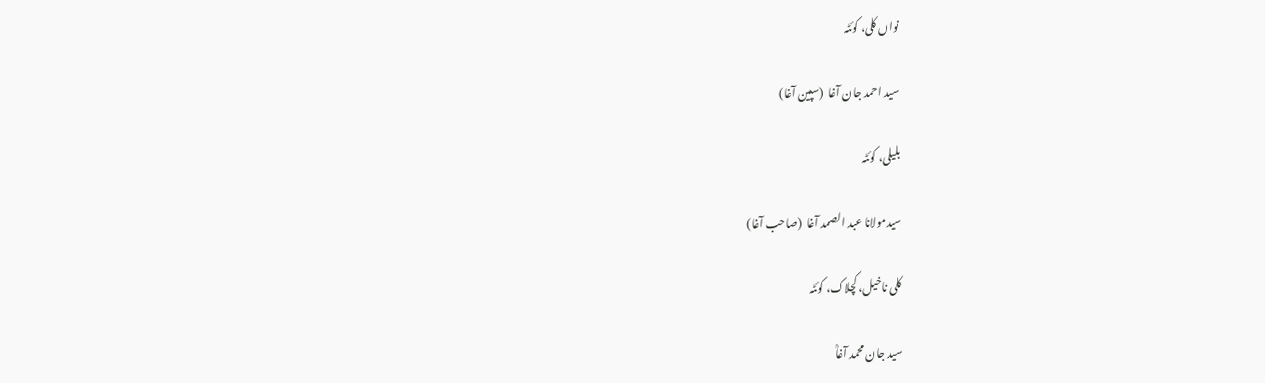نواں کلی، کوئٹہ

سید احمد جان آغا  (سپین آغا)

بلیلی، کوئٹہ

سیدمولانا عبد الصمد آغا  (صاحب آغا)

کلی ناخیل، کچلاک، کوئٹہ

سید جان محمد آغاؒ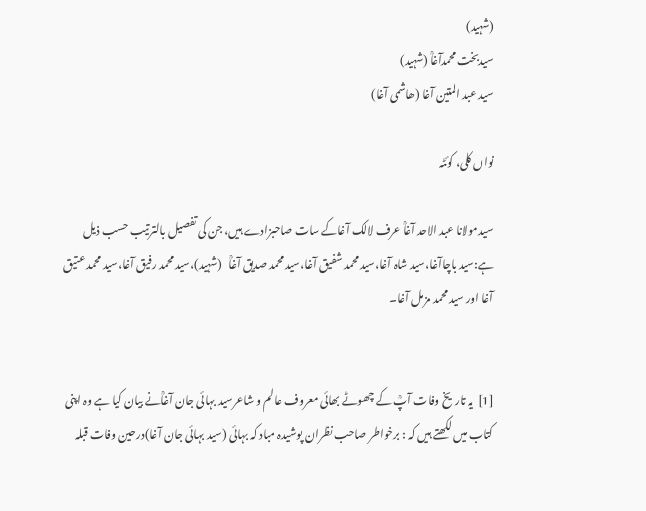(شہید)
سیدبخت محمدآغاؒ (شہید)
سید عبد المتین آغا (ھاشمی آغا)

نواں کلی، کوئٹہ

سیدمولانا عبد الاحد آغاؒ عرف لالک آغاکے سات صاحبزادے ہیں، جن کی تفصیل بالترتیب حسب ذیل ہے:سید باچاآغا،سید شاہ آغا،سید محمد شفیق آغا،سید محمد صدیق آغاؒ   (شہید)،سید محمد رفیق آغا،سید محمد عتیق آغا اور سید محمد مزمل آغا۔


[1]  یہ تاریخ وفات آپؒ کے چھوٹے بھائی معروف عالم و شاعرسید بہائی جان آغاؒنے بیان کیا ہے وہ اپنی کتاب میں لکھتے ہیں کہ : برخواطر صاحب نظران پوشیدہ مباد کہ بہائی (سید بہائی جان آغا)درحین وفات قبلہ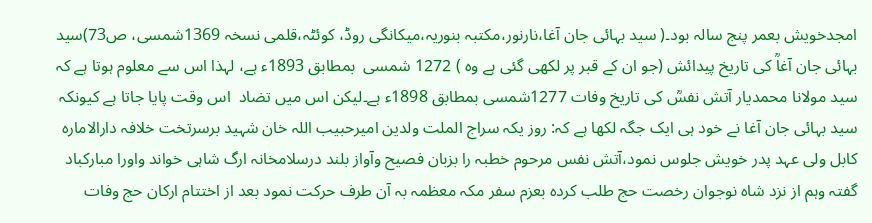امجدخویش بعمر پنج سالہ بود۔( سید بہائی جان آغا،نارنور،مکتبہ بنوریہ،میکانگی روڈ، کوئٹہ،قلمی نسخہ 1369شمسی، ص73)سید بہائی جان آغاؒ کی تاریخ پیدائش (جو ان کے قبر پر لکھی گئی ہے وہ ) 1272 شمسی  بمطابق 1893ء ہے، لہذا اس سے معلوم ہوتا ہے کہ سید مولانا محمدیار آتش نفسؒ کی تاریخ وفات 1277شمسی بمطابق 1898ء ہے۔لیکن اس میں تضاد  اس وقت پایا جاتا ہے کیونکہ سید بہائی جان آغا نے خود ہی ایک جگہ لکھا ہے کہ: روز یکہ سراج الملت ولدین امیرحبیب اللہ خان شہید برسرتخت خلافہ دارالامارہ کابل ولی عہد پدر خویش جلوس نمود،آتش نفس مرحوم خطبہ را بزبان فصیح وآواز بلند درسلامخانہ ارگ شاہی خواند واورا مبارکباد گفتہ وہم از نزد شاہ نوجوان رخصت حج طلب کردہ بعزم سفر مکہ معظمہ بہ آن طرف حرکت نمود بعد از اختتام ارکان حج وفات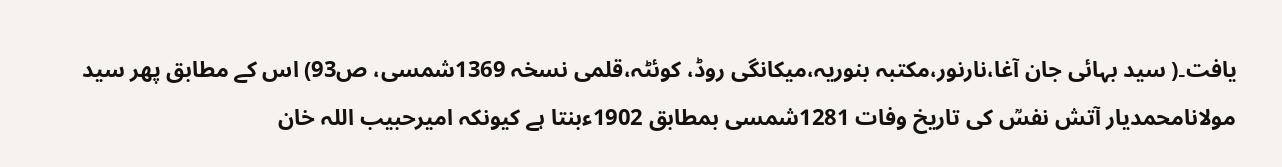یافت۔( سید بہائی جان آغا،نارنور،مکتبہ بنوریہ،میکانگی روڈ، کوئٹہ،قلمی نسخہ 1369شمسی، ص93) اس کے مطابق پھر سید مولانامحمدیار آتش نفسؒ کی تاریخ وفات 1281شمسی بمطابق 1902ءبنتا ہے کیونکہ امیرحبیب اللہ خان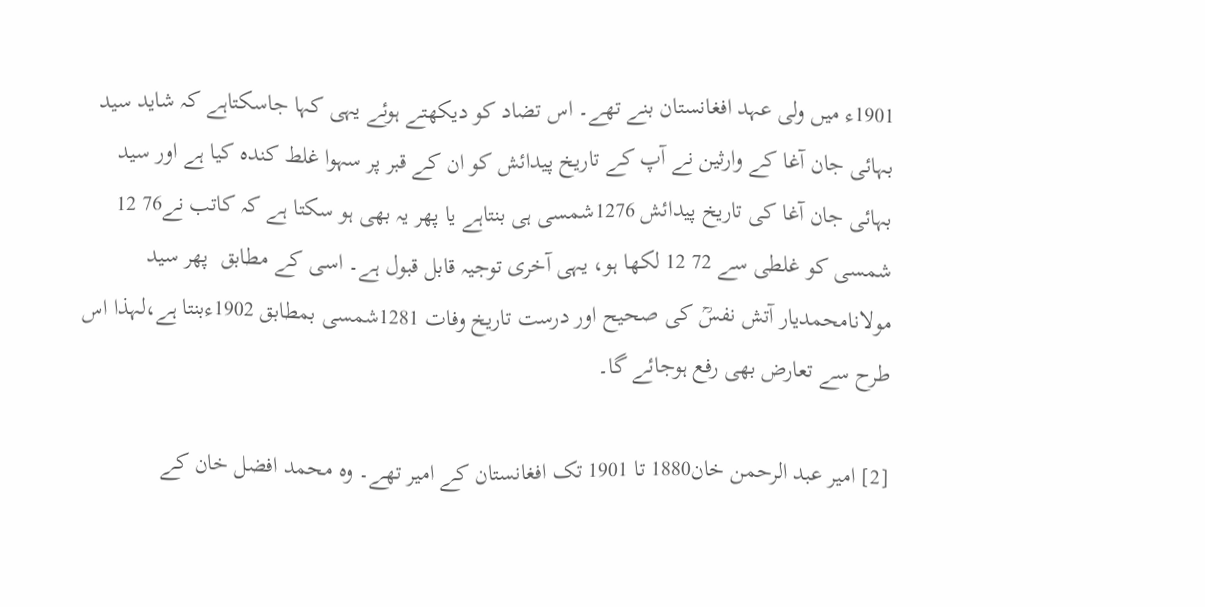1901ء میں ولی عہد افغانستان بنے تھے۔ اس تضاد کو دیکھتے ہوئے یہی کہا جاسکتاہے کہ شاید سید بہائی جان آغا کے وارثین نے آپ کے تاریخ پیدائش کو ان کے قبر پر سہوا غلط کندہ کیا ہے اور سید بہائی جان آغا کی تاریخ پیدائش 1276شمسی ہی بنتاہے یا پھر یہ بھی ہو سکتا ہے کہ کاتب نے76 12 شمسی کو غلطی سے 72 12 لکھا ہو، یہی آخری توجیہ قابل قبول ہے۔ اسی کے مطابق  پھر سید مولانامحمدیار آتش نفسؒ کی صحیح اور درست تاریخ وفات 1281شمسی بمطابق 1902ءبنتا ہے،لہذا اس طرح سے تعارض بھی رفع ہوجائے گا۔

[2] امیر عبد الرحمن خان1880 تا 1901 تک افغانستان کے امیر تھے۔ وہ محمد افضل خان کے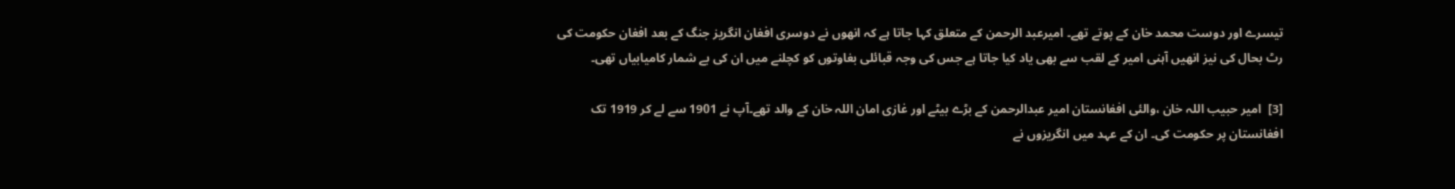تیسرے اور دوست محمد خان کے پوتے تھے۔ امیرعبد الرحمن کے متعلق کہا جاتا ہے کہ انھوں نے دوسری افغان انگریز جنگ کے بعد افغان حکومت کی رٹ بحال کی نیز انھیں آہنی امیر کے لقب سے بھی یاد کیا جاتا ہے جس کی وجہ قبائلی بغاوتوں کو کچلنے میں ان کی بے شمار کامیابیاں تھی۔

[3]  امیر حبیب اللہ خان ،والئی افغانستان امیر عبدالرحمن کے بڑے بیٹے اور غازی امان اللہ خان کے والد تھے۔آپ نے 1901 سے لے کر 1919 تک افغانستان پر حکومت کی۔ ان کے عہد میں انگریزوں نے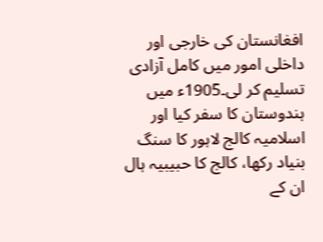افغانستان کی خارجی اور داخلی امور میں کامل آزادی تسلیم کر لی۔1905ء میں ہندوستان کا سفر کیا اور اسلامیہ کالج لاہور کا سنگ بنیاد رکھا، کالج کا حبیبیہ ہال ان کے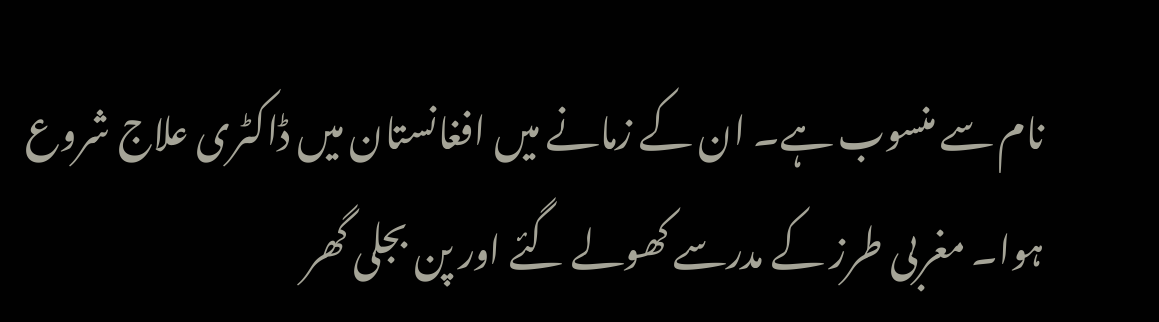نام سے منسوب ہے۔ ان کے زمانے میں افغانستان میں ڈاکٹری علاج شروع ہوا۔ مغربی طرز کے مدرسے کھولے گئے اور پن بجلی گھر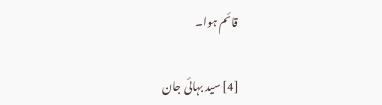قائم ہوا۔

[4] سید بہائی جان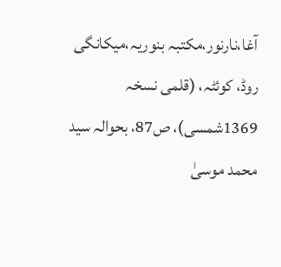آغا،نارنور،مکتبہ بنوریہ،میکانگی روڈ، کوئٹہ، (قلمی نسخہ 1369شمسی)، ص87، بحوالہ سید محمد موسیٰ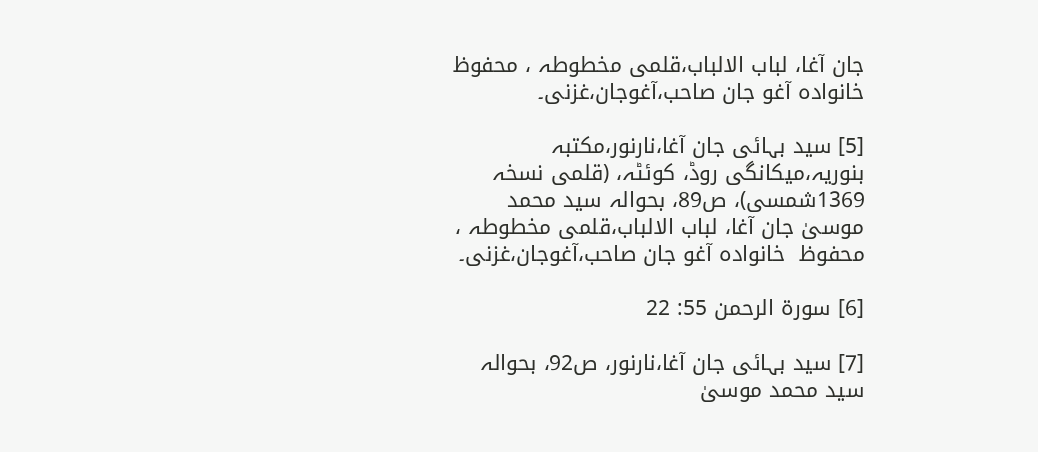جان آغا، لباب الالباب،قلمی مخطوطہ ، محفوظ  خانوادہ آغو جان صاحب،آغوجان،غزنی۔

[5] سید بہائی جان آغا،نارنور،مکتبہ بنوریہ،میکانگی روڈ، کوئٹہ، (قلمی نسخہ 1369شمسی)، ص89، بحوالہ سید محمد موسیٰ جان آغا، لباب الالباب،قلمی مخطوطہ ، محفوظ  خانوادہ آغو جان صاحب،آغوجان،غزنی۔

[6] سورۃ الرحمن 55: 22

[7] سید بہائی جان آغا،نارنور، ص92، بحوالہ سید محمد موسیٰ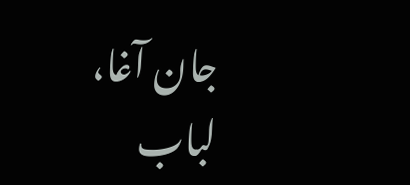جان آغا، لباب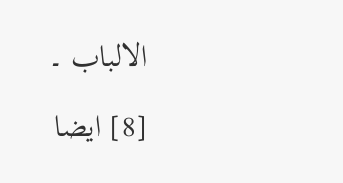الالباب ۔

[8] ایضا